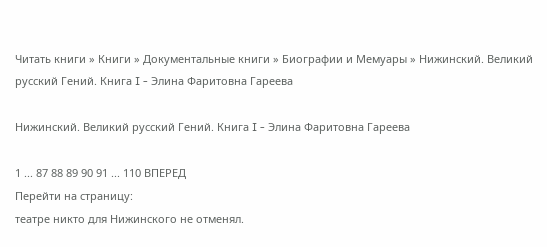Читать книги » Книги » Документальные книги » Биографии и Мемуары » Нижинский. Великий русский Гений. Книга I - Элина Фаритовна Гареева

Нижинский. Великий русский Гений. Книга I - Элина Фаритовна Гареева

1 ... 87 88 89 90 91 ... 110 ВПЕРЕД
Перейти на страницу:
театре никто для Нижинского не отменял.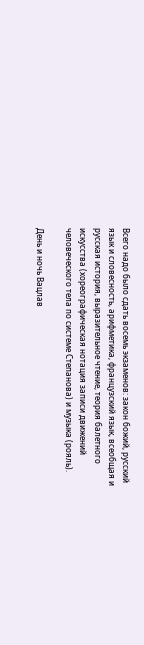Всего надо было сдать восемь экзаменов: закон божий, русский язык и словесность, арифметика, французский язык, всеобщая и русская история, выразительное чтение, теория балетного искусства (хореографическая нотация записи движений человеческого тела по системе Степанова) и музыка (рояль).

День и ночь Вацлав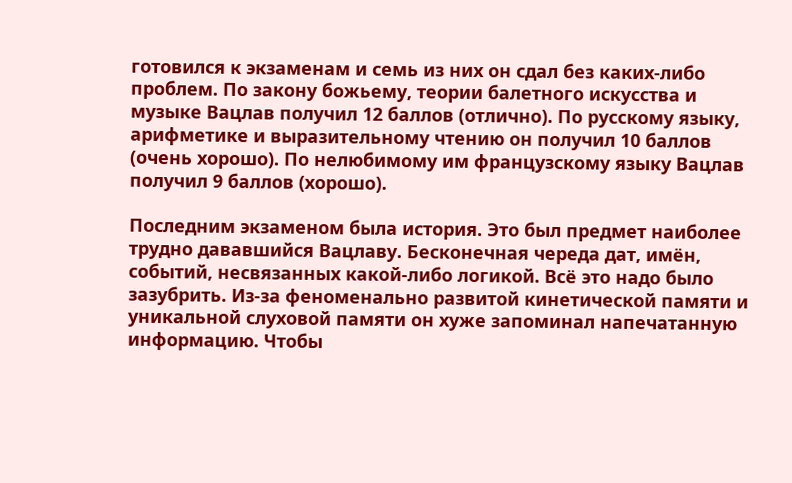готовился к экзаменам и семь из них он сдал без каких-либо проблем. По закону божьему, теории балетного искусства и музыке Вацлав получил 12 баллов (отлично). По русскому языку, арифметике и выразительному чтению он получил 10 баллов (очень хорошо). По нелюбимому им французскому языку Вацлав получил 9 баллов (хорошо).

Последним экзаменом была история. Это был предмет наиболее трудно дававшийся Вацлаву. Бесконечная череда дат, имён, событий, несвязанных какой-либо логикой. Всё это надо было зазубрить. Из-за феноменально развитой кинетической памяти и уникальной слуховой памяти он хуже запоминал напечатанную информацию. Чтобы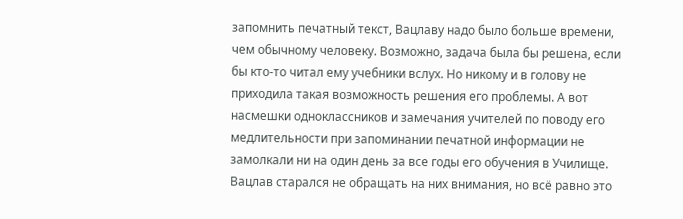запомнить печатный текст, Вацлаву надо было больше времени, чем обычному человеку. Возможно, задача была бы решена, если бы кто-то читал ему учебники вслух. Но никому и в голову не приходила такая возможность решения его проблемы. А вот насмешки одноклассников и замечания учителей по поводу его медлительности при запоминании печатной информации не замолкали ни на один день за все годы его обучения в Училище. Вацлав старался не обращать на них внимания, но всё равно это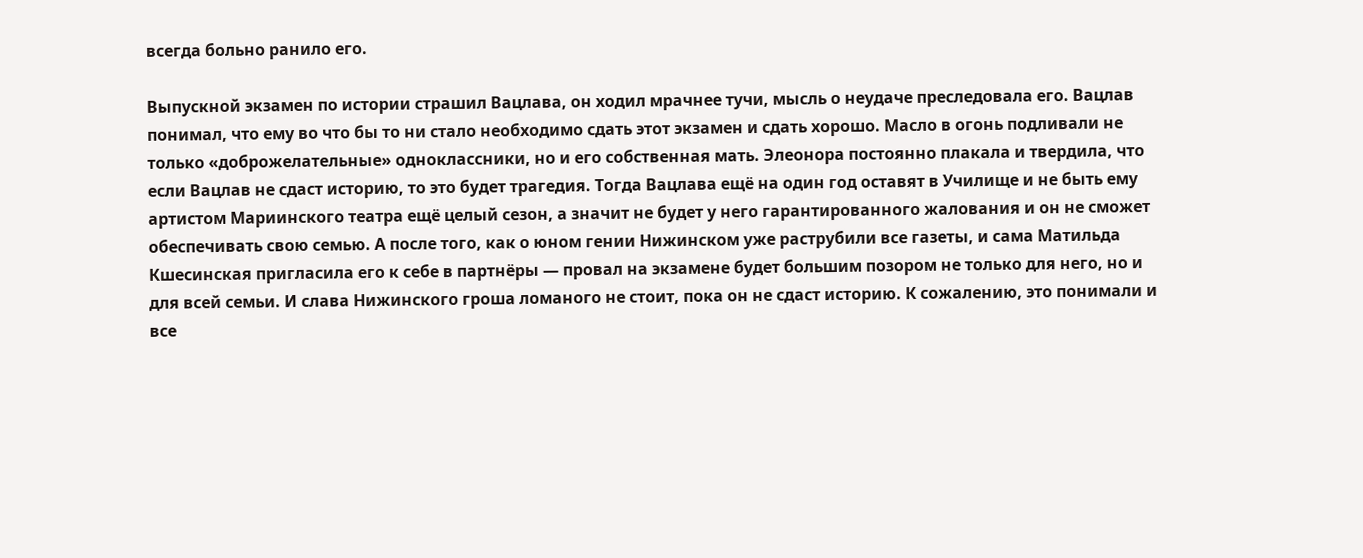всегда больно ранило его.

Выпускной экзамен по истории страшил Вацлава, он ходил мрачнее тучи, мысль о неудаче преследовала его. Вацлав понимал, что ему во что бы то ни стало необходимо сдать этот экзамен и сдать хорошо. Масло в огонь подливали не только «доброжелательные» одноклассники, но и его собственная мать. Элеонора постоянно плакала и твердила, что если Вацлав не сдаст историю, то это будет трагедия. Тогда Вацлава ещё на один год оставят в Училище и не быть ему артистом Мариинского театра ещё целый сезон, а значит не будет у него гарантированного жалования и он не сможет обеспечивать свою семью. А после того, как о юном гении Нижинском уже раструбили все газеты, и сама Матильда Кшесинская пригласила его к себе в партнёры — провал на экзамене будет большим позором не только для него, но и для всей семьи. И слава Нижинского гроша ломаного не стоит, пока он не сдаст историю. К сожалению, это понимали и все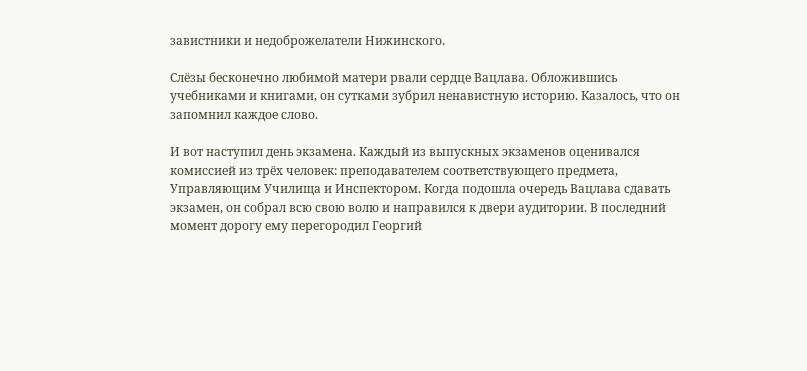завистники и недоброжелатели Нижинского.

Слёзы бесконечно любимой матери рвали сердце Вацлава. Обложившись учебниками и книгами, он сутками зубрил ненавистную историю. Казалось, что он запомнил каждое слово.

И вот наступил день экзамена. Каждый из выпускных экзаменов оценивался комиссией из трёх человек: преподавателем соответствующего предмета, Управляющим Училища и Инспектором. Когда подошла очередь Вацлава сдавать экзамен, он собрал всю свою волю и направился к двери аудитории. В последний момент дорогу ему перегородил Георгий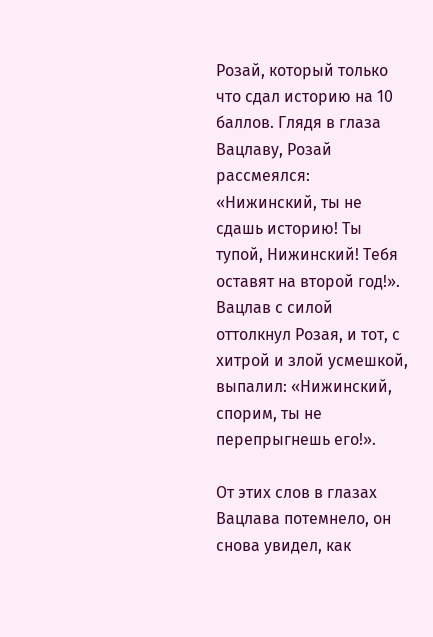Розай, который только что сдал историю на 10 баллов. Глядя в глаза Вацлаву, Розай рассмеялся: «Нижинский, ты не сдашь историю! Ты тупой, Нижинский! Тебя оставят на второй год!». Вацлав с силой оттолкнул Розая, и тот, с хитрой и злой усмешкой, выпалил: «Нижинский, спорим, ты не перепрыгнешь его!».

От этих слов в глазах Вацлава потемнело, он снова увидел, как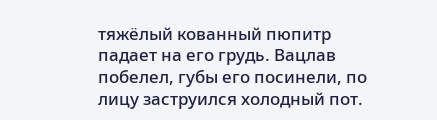тяжёлый кованный пюпитр падает на его грудь. Вацлав побелел, губы его посинели, по лицу заструился холодный пот.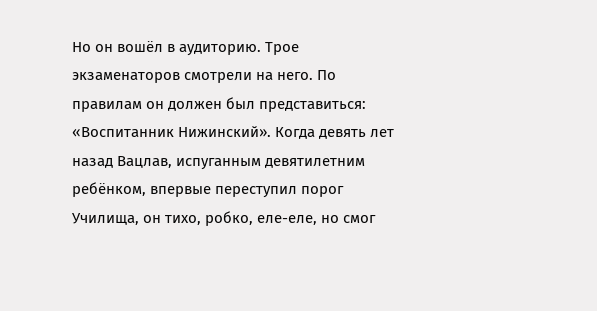Но он вошёл в аудиторию. Трое экзаменаторов смотрели на него. По правилам он должен был представиться: «Воспитанник Нижинский». Когда девять лет назад Вацлав, испуганным девятилетним ребёнком, впервые переступил порог Училища, он тихо, робко, еле-еле, но смог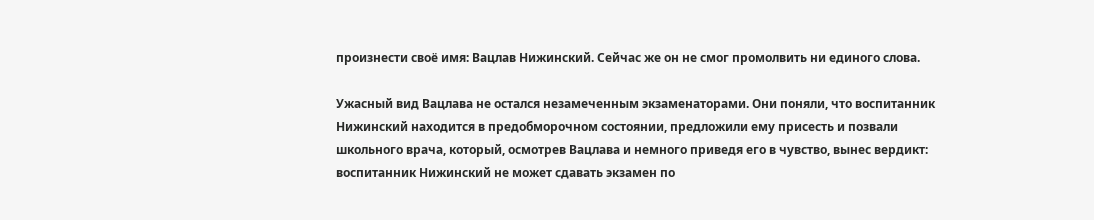произнести своё имя: Вацлав Нижинский. Сейчас же он не смог промолвить ни единого слова.

Ужасный вид Вацлава не остался незамеченным экзаменаторами. Они поняли, что воспитанник Нижинский находится в предобморочном состоянии, предложили ему присесть и позвали школьного врача, который, осмотрев Вацлава и немного приведя его в чувство, вынес вердикт: воспитанник Нижинский не может сдавать экзамен по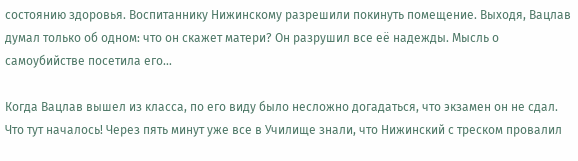состоянию здоровья. Воспитаннику Нижинскому разрешили покинуть помещение. Выходя, Вацлав думал только об одном: что он скажет матери? Он разрушил все её надежды. Мысль о самоубийстве посетила его…

Когда Вацлав вышел из класса, по его виду было несложно догадаться, что экзамен он не сдал. Что тут началось! Через пять минут уже все в Училище знали, что Нижинский с треском провалил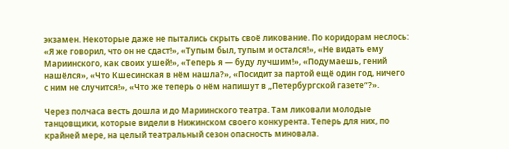экзамен. Некоторые даже не пытались скрыть своё ликование. По коридорам неслось: «Я же говорил, что он не сдаст!», «Тупым был, тупым и остался!», «Не видать ему Мариинского, как своих ушей!», «Теперь я — буду лучшим!», «Подумаешь, гений нашёлся», «Что Кшесинская в нём нашла?», «Посидит за партой ещё один год, ничего с ним не случится!», «Что же теперь о нём напишут в „Петербургской газете“?».

Через полчаса весть дошла и до Мариинского театра. Там ликовали молодые танцовщики, которые видели в Нижинском своего конкурента. Теперь для них, по крайней мере, на целый театральный сезон опасность миновала.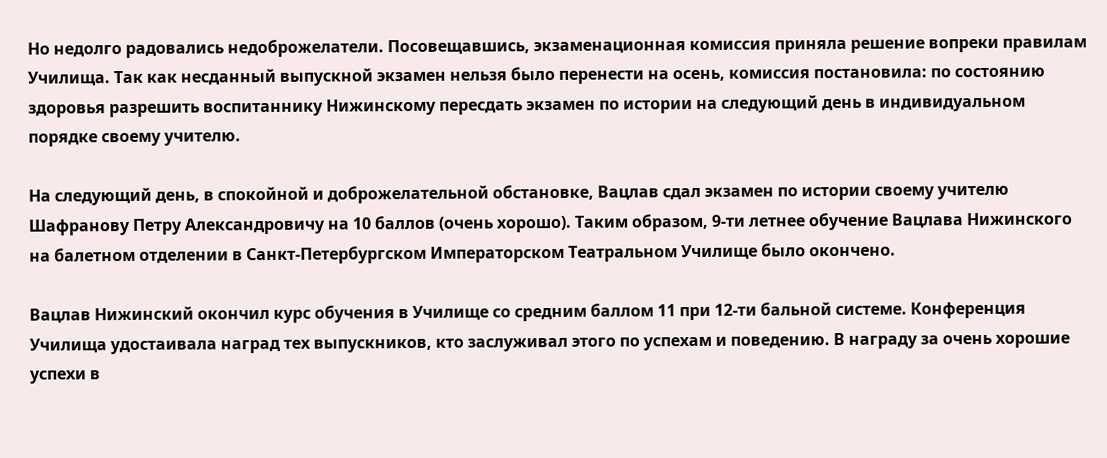Но недолго радовались недоброжелатели. Посовещавшись, экзаменационная комиссия приняла решение вопреки правилам Училища. Так как несданный выпускной экзамен нельзя было перенести на осень, комиссия постановила: по состоянию здоровья разрешить воспитаннику Нижинскому пересдать экзамен по истории на следующий день в индивидуальном порядке своему учителю.

На следующий день, в спокойной и доброжелательной обстановке, Вацлав сдал экзамен по истории своему учителю Шафранову Петру Александровичу на 10 баллов (очень хорошо). Таким образом, 9-ти летнее обучение Вацлава Нижинского на балетном отделении в Санкт-Петербургском Императорском Театральном Училище было окончено.

Вацлав Нижинский окончил курс обучения в Училище со средним баллом 11 при 12-ти бальной системе. Конференция Училища удостаивала наград тех выпускников, кто заслуживал этого по успехам и поведению. В награду за очень хорошие успехи в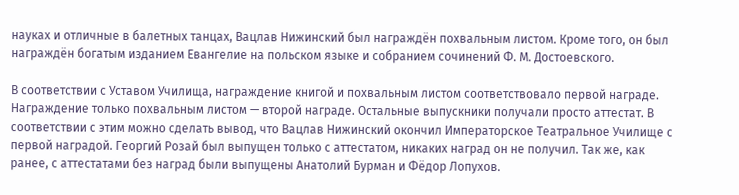науках и отличные в балетных танцах, Вацлав Нижинский был награждён похвальным листом. Кроме того, он был награждён богатым изданием Евангелие на польском языке и собранием сочинений Ф. М. Достоевского.

В соответствии с Уставом Училища, награждение книгой и похвальным листом соответствовало первой награде. Награждение только похвальным листом — второй награде. Остальные выпускники получали просто аттестат. В соответствии с этим можно сделать вывод, что Вацлав Нижинский окончил Императорское Театральное Училище с первой наградой. Георгий Розай был выпущен только с аттестатом, никаких наград он не получил. Так же, как ранее, с аттестатами без наград были выпущены Анатолий Бурман и Фёдор Лопухов.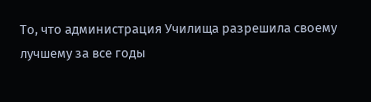То, что администрация Училища разрешила своему лучшему за все годы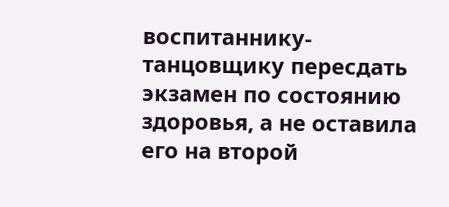воспитаннику-танцовщику пересдать экзамен по состоянию здоровья, а не оставила его на второй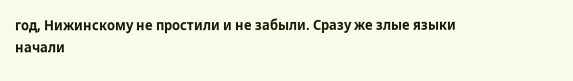год, Нижинскому не простили и не забыли. Сразу же злые языки начали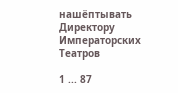нашёптывать Директору Императорских Театров

1 ... 87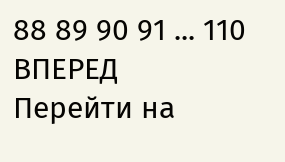88 89 90 91 ... 110 ВПЕРЕД
Перейти на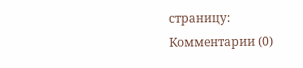страницу:
Комментарии (0)